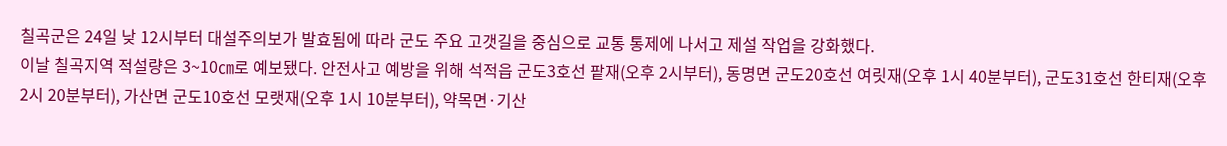칠곡군은 24일 낮 12시부터 대설주의보가 발효됨에 따라 군도 주요 고갯길을 중심으로 교통 통제에 나서고 제설 작업을 강화했다.
이날 칠곡지역 적설량은 3~10㎝로 예보됐다. 안전사고 예방을 위해 석적읍 군도3호선 팥재(오후 2시부터), 동명면 군도20호선 여릿재(오후 1시 40분부터), 군도31호선 한티재(오후 2시 20분부터), 가산면 군도10호선 모랫재(오후 1시 10분부터), 약목면·기산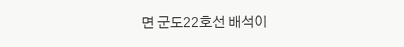면 군도22호선 배석이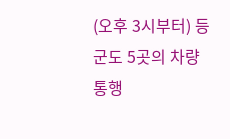(오후 3시부터) 등 군도 5곳의 차량 통행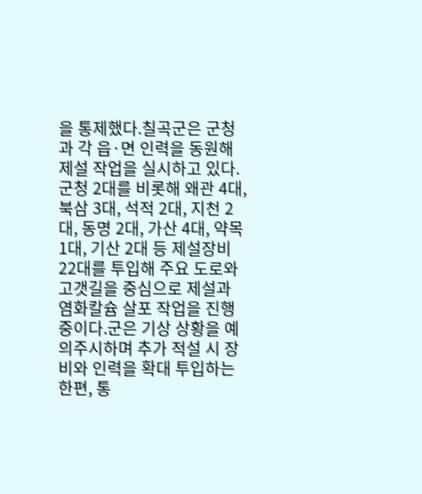을 통제했다.칠곡군은 군청과 각 읍·면 인력을 동원해 제설 작업을 실시하고 있다. 군청 2대를 비롯해 왜관 4대, 북삼 3대, 석적 2대, 지천 2대, 동명 2대, 가산 4대, 약목 1대, 기산 2대 등 제설장비 22대를 투입해 주요 도로와 고갯길을 중심으로 제설과 염화칼슘 살포 작업을 진행 중이다.군은 기상 상황을 예의주시하며 추가 적설 시 장비와 인력을 확대 투입하는 한편, 통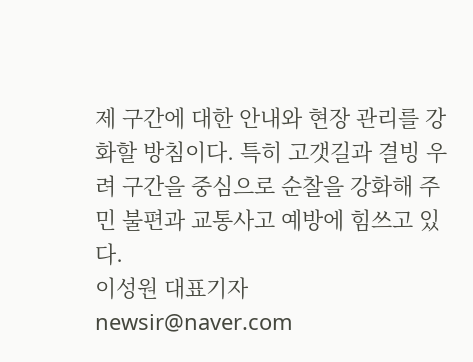제 구간에 대한 안내와 현장 관리를 강화할 방침이다. 특히 고갯길과 결빙 우려 구간을 중심으로 순찰을 강화해 주민 불편과 교통사고 예방에 힘쓰고 있다.
이성원 대표기자 newsir@naver.com